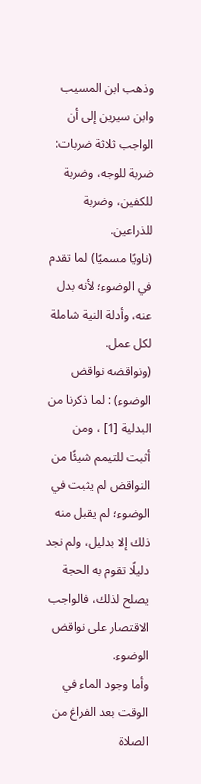وذهب ابن المسيب وابن سيرين إلى أن الواجب ثلاثة ضربات: ضربة للوجه، وضربة للكفين، وضربة للذراعين.
(ناويًا مسميًا) لما تقدم في الوضوء؛ لأنه بدل عنه، وأدلة النية شاملة لكل عمل.
(ونواقضه نواقض الوضوء) : لما ذكرنا من البدلية [1] ، ومن أثبت للتيمم شيئًا من النواقض لم يثبت في الوضوء؛ لم يقبل منه ذلك إلا بدليل، ولم نجد دليلًا تقوم به الحجة يصلح لذلك، فالواجب الاقتصار على نواقض الوضوء.
وأما وجود الماء في الوقت بعد الفراغ من الصلاة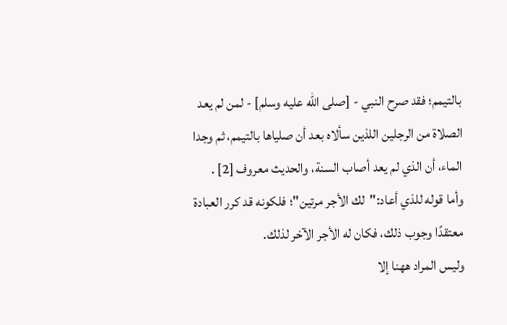بالتيمم؛ فقد صرح النبي - [صلى الله عليه وسلم] - لمن لم يعد الصلاة من الرجلين اللذين سألاه بعد أن صلياها بالتيمم، ثم وجدا الماء، أن الذي لم يعد أصاب السنة، والحديث معروف [2] .
وأما قوله للذي أعاد:"لك الأجر مرتين"؛ فلكونه قد كرر العبادة معتقدًا وجوب ذلك، فكان له الأجر الآخر لذلك.
وليس المراد ههنا إلا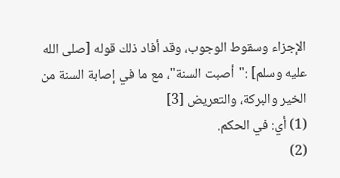الإجزاء وسقوط الوجوب، وقد أفاد ذلك قوله [صلى الله عليه وسلم] :"أصبت السنة"، مع ما في إصابة السنة من الخير والبركة، والتعريض [3]
(1) أي: في الحكم.
(2)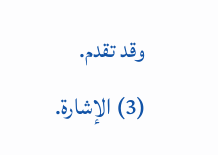وقد تقدم.
(3) الإشارة.